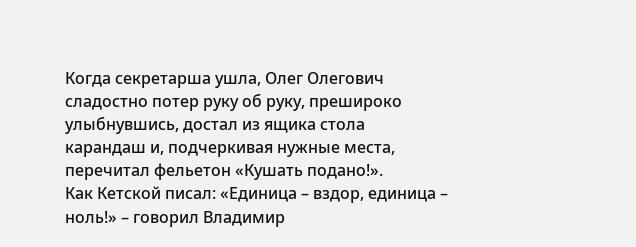Когда секретарша ушла, Олег Олегович сладостно потер руку об руку, прешироко улыбнувшись, достал из ящика стола карандаш и, подчеркивая нужные места, перечитал фельетон «Кушать подано!».
Как Кетской писал: «Единица – вздор, единица – ноль!» – говорил Владимир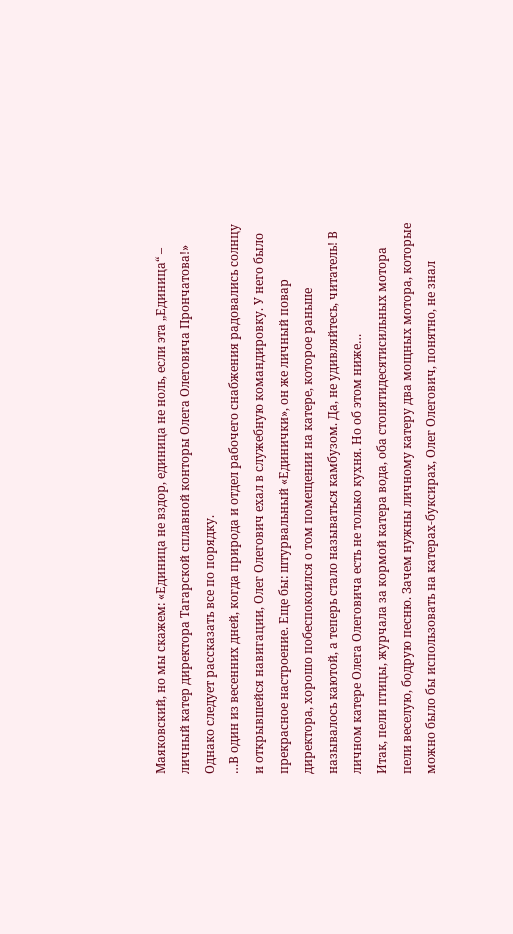Маяковский, но мы скажем: «Единица не вздор, единица не ноль, если эта „Единица“ – личный катер директора Тагарской сплавной конторы Олега Олеговича Прончатова!» Однако следует рассказать все по порядку.
…В один из весенних дней, когда природа и отдел рабочего снабжения радовались солнцу и открывшейся навигации, Олег Олегович ехал в служебную командировку. У него было прекрасное настроение. Еще бы: штурвальный «Единички», он же личный повар директора, хорошо побеспокоился о том помещении на катере, которое раньше называлось каютой, а теперь стало называться камбузом. Да, не удивляйтесь, читатель! В личном катере Олега Олеговича есть не только кухня. Но об этом ниже…
Итак, пели птицы, журчала за кормой катера вода, оба стопятидесятисильных мотора пели веселую, бодрую песню. Зачем нужны личному катеру два мощных мотора, которые можно было бы использовать на катерах-буксирах, Олег Олегович, понятно, не знал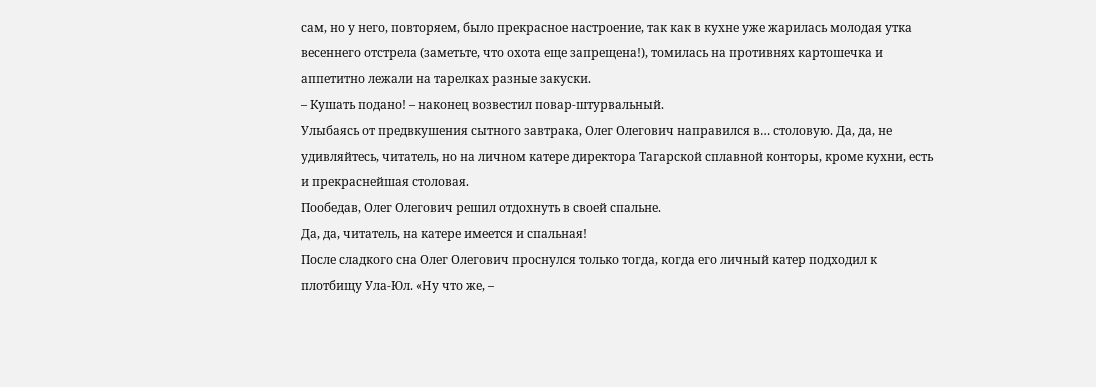сам, но у него, повторяем, было прекрасное настроение, так как в кухне уже жарилась молодая утка весеннего отстрела (заметьте, что охота еще запрещена!), томилась на противнях картошечка и аппетитно лежали на тарелках разные закуски.
– Кушать подано! – наконец возвестил повар-штурвальный.
Улыбаясь от предвкушения сытного завтрака, Олег Олегович направился в… столовую. Да, да, не удивляйтесь, читатель, но на личном катере директора Тагарской сплавной конторы, кроме кухни, есть и прекраснейшая столовая.
Пообедав, Олег Олегович решил отдохнуть в своей спальне.
Да, да, читатель, на катере имеется и спальная!
После сладкого сна Олег Олегович проснулся только тогда, когда его личный катер подходил к плотбищу Ула-Юл. «Ну что же, –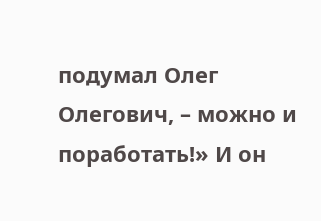подумал Олег Олегович, – можно и поработать!» И он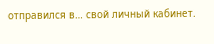отправился в… свой личный кабинет.